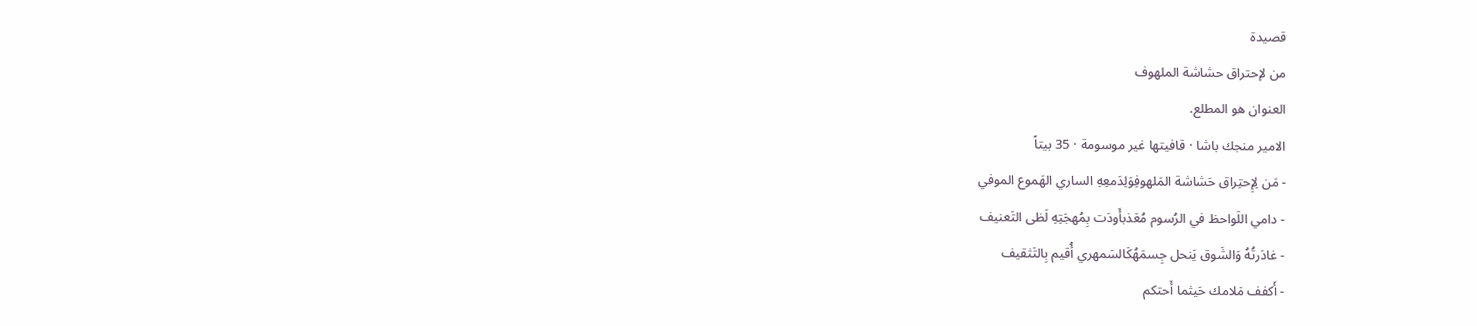قصيدة
من لإحتراق حشاشة الملهوف
العنوان هو المطلع.
الامير منجك باشا · قافيتها غير موسومة · 35 بيتاً
- مَن لِإِحتِراق حَشاشة المَلهوفِوَلِدَمعِهِ الساري الهَموع الموفي
- دامي اللَواحظ في الرُسوم مُعَذبأَودَت بِمُهجَتِهِ لَظى التَعنيف
- غادَرتُهُ وَالشَوق يَنحل جِسمَهُكَالسَمهري أُقيم بِالتَثقيف
- أَكفف مَلامك حَيثما أَحتكم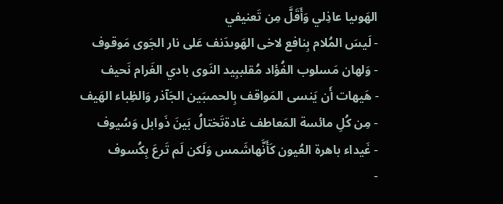الهَوىيا عاذِلي وَأَقَلَّ مِن تَعنيفي
- لَيسَ المُلام بِنافع لاخى الهَوىدَنف عَلى نار الجَوى مَوقوف
- وَلهان مَسلوب الفُؤاد مُقلببِيد النَوى بادي الغَرام نَحيف
- هَيهات أَن يَنسى المَواقف بِالحمىبَين الجَآذر وَالظِباء الهَيف
- مِن كُلِ مائسة المَعاطف غادةتَختالُ بَينَ ذَوابل وَسُيوف
- غَيداء باهرة العُيون كَأَنَّهاشَمس وَلَكن لَم تَرعَ بِكُسوف
-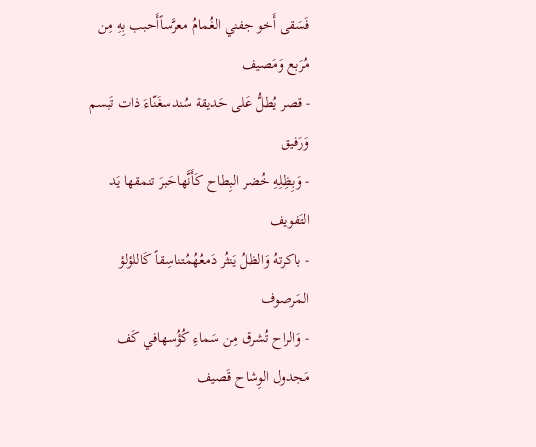فَسَقى أَخو جفني الغُمامُ معرَّساًأَحبب بِهِ مِن مُرَبع وَمَصيف
- قصر يُطلُّ عَلى حَديقة سُندسغَنّاءَ ذات تَبسم وَرَفيق
- وَبِظِلِهِ خُضر البِطاح كَأَنَّهاحَبرَ تنمقها يَد التَفويف
- باكرتهُ وَالظلُ يَنثُر دَمعُهُمُتناسِقاً كَاللؤلؤ المَرصوف
- وَالراح تُشرق مِن سَماءِ كُؤُسهافي كَف مَجدول الوِشاح قَصيف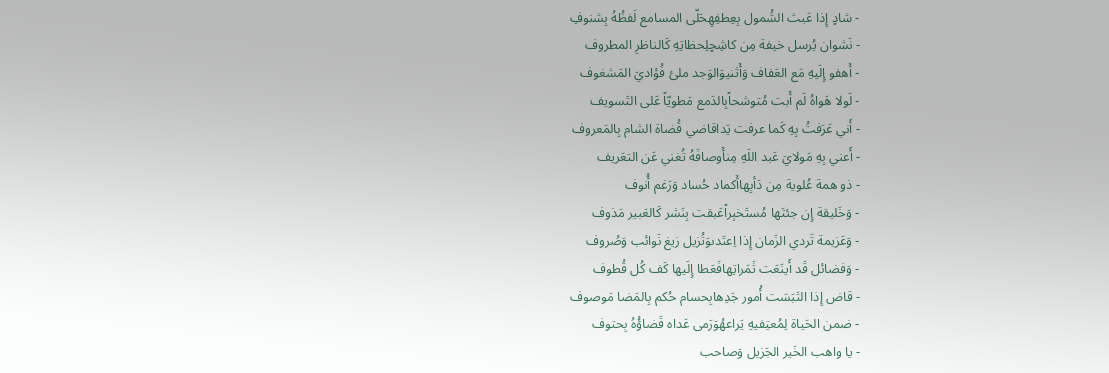- شادٍ إِذا عَبث الشُمول بِعِطفِهِحَلّى المسامع لَفظُهُ بِشنوفِ
- نَشوان يُرسل خيفة مِن كاشِحٍلِحظاتِهِ كَالناظرِ المطروف
- أَهفو إِلَيهِ مَع العَفاف وَأَثنيوَالوَجد ملئ فُؤاديَ المَشغوف
- لَولا هَواهُ لَم أَبت مُتوشحاًبِالدَمع مَطويّاً عَلى التَسويف
- أَني عَرَفتُ بِهِ كَما عرفت يَداقاضي قُضاة الشام بِالمَعروف
- أَعني بِهِ مَولايَ عَبد اللَهِ مِنأَوصافَهُ تُغني عَن التعَريف
- ذو همة عُلوية مِن دَأبِهاأَكماد حُساد وَرَغم أُنوف
- وَخَليقة إِن جئتَها مُستَخبِراًعَبقت بِنَشر كَالعَبير مَذوف
- وَعَزيمة تَردي الزَمان إِذا اِعتَدىوَتُزيل زيغ نَوائب وَصُروف
- وَفضائل قَد أَينَعَت ثَمَراتِهافَعَطا إِلَيها كَف كُل قُطوف
- قاض إِذا التَبَسَت أُمور جَدِهابِحسام حُكم بِالمَضا مَوصوف
- ضمن الحَياة لِمُعتِفيهِ يَراعهُوَرَمى عَداه قَضاؤُهُ بِحتوف
- يا واهب الخَير الجَزيل وَصاحب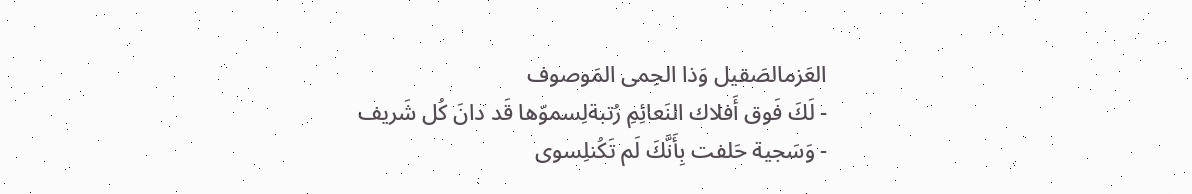العَزمالصَقيل وَذا الحِمى المَوصوف
- لَكَ فَوق أَفلاك النَعائِمِ رُتبةلِسموّها قَد دانَ كُل شَريف
- وَسَجية حَلفت بِأَنَّكَ لَم تَكُنلِسوى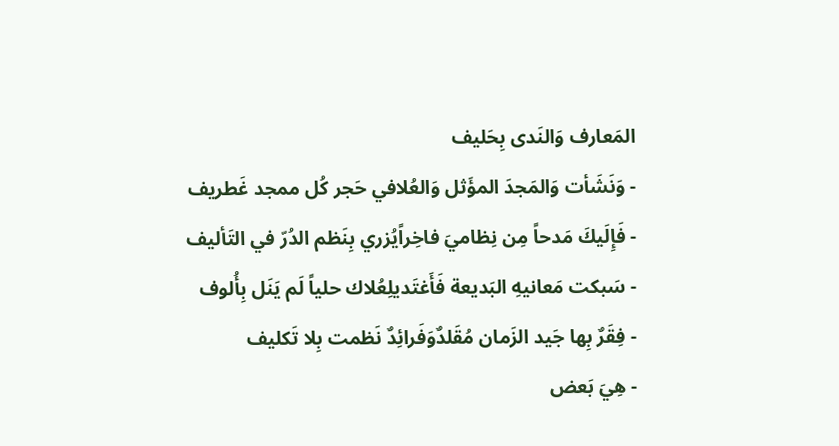المَعارف وَالنَدى بِحَليف
- وَنَشَأت وَالمَجدَ المؤَثل وَالعُلافي حَجر كُل ممجد غَطريف
- فَإِلَيكَ مَدحاً مِن نِظاميَ فاخِراًيُزري بِنَظم الدُرّ في التَأليف
- سَبكت مَعانيهِ البَديعة فَأَغتَديلِعُلاك حلياً لَم يَنَل بِأُلوف
- فِقَرٌ بِها جَيد الزَمان مُقَلدٌوَفَرائِدٌ نَظمت بِلا تَكليف
- هِيَ بَعض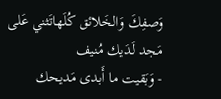وَصفِكَ وَالخَلائق كُلَهاتَثني عَلى مَجد لَدَيك مُنيف
- وَبَقيت ما أَبدى مَديحك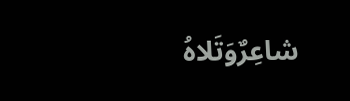شاعِرٌوَتَلاهُ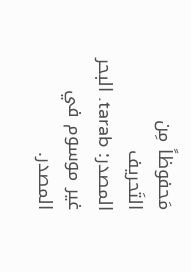مَحفوظاً مِن التَحريف
المصدر: tarab. البحر غير موسوم في المصدر.